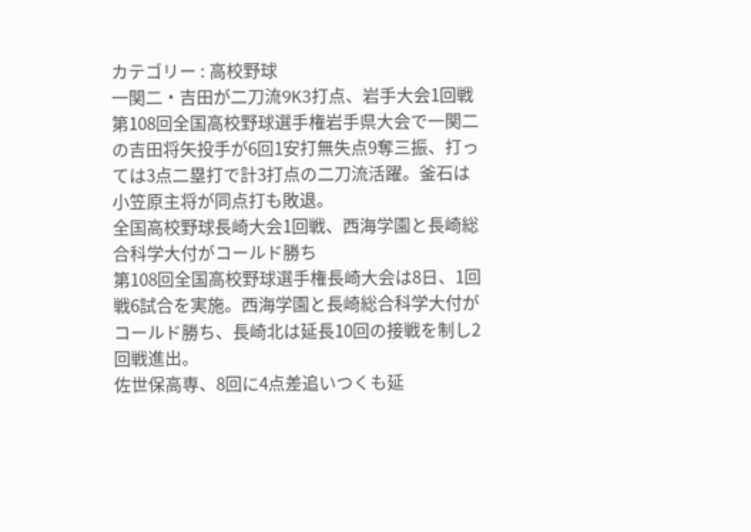カテゴリー : 高校野球
一関二・吉田が二刀流9K3打点、岩手大会1回戦
第108回全国高校野球選手権岩手県大会で一関二の吉田将矢投手が6回1安打無失点9奪三振、打っては3点二塁打で計3打点の二刀流活躍。釜石は小笠原主将が同点打も敗退。
全国高校野球長崎大会1回戦、西海学園と長崎総合科学大付がコールド勝ち
第108回全国高校野球選手権長崎大会は8日、1回戦6試合を実施。西海学園と長崎総合科学大付がコールド勝ち、長崎北は延長10回の接戦を制し2回戦進出。
佐世保高専、8回に4点差追いつくも延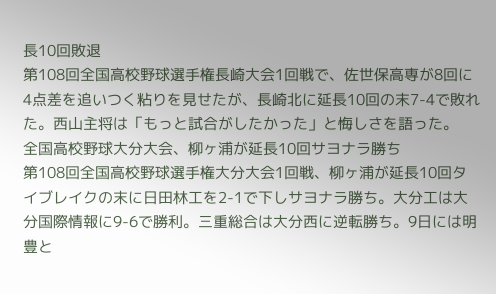長10回敗退
第108回全国高校野球選手権長崎大会1回戦で、佐世保高専が8回に4点差を追いつく粘りを見せたが、長崎北に延長10回の末7-4で敗れた。西山主将は「もっと試合がしたかった」と悔しさを語った。
全国高校野球大分大会、柳ヶ浦が延長10回サヨナラ勝ち
第108回全国高校野球選手権大分大会1回戦、柳ヶ浦が延長10回タイブレイクの末に日田林工を2-1で下しサヨナラ勝ち。大分工は大分国際情報に9-6で勝利。三重総合は大分西に逆転勝ち。9日には明豊と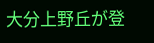大分上野丘が登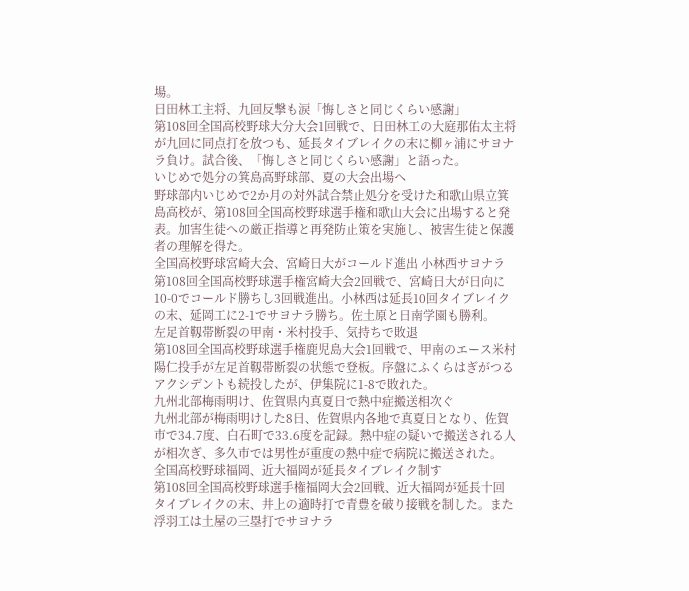場。
日田林工主将、九回反撃も涙「悔しさと同じくらい感謝」
第108回全国高校野球大分大会1回戦で、日田林工の大庭那佑太主将が九回に同点打を放つも、延長タイブレイクの末に柳ヶ浦にサヨナラ負け。試合後、「悔しさと同じくらい感謝」と語った。
いじめで処分の箕島高野球部、夏の大会出場へ
野球部内いじめで2か月の対外試合禁止処分を受けた和歌山県立箕島高校が、第108回全国高校野球選手権和歌山大会に出場すると発表。加害生徒への厳正指導と再発防止策を実施し、被害生徒と保護者の理解を得た。
全国高校野球宮崎大会、宮崎日大がコールド進出 小林西サヨナラ
第108回全国高校野球選手権宮崎大会2回戦で、宮崎日大が日向に10-0でコールド勝ちし3回戦進出。小林西は延長10回タイブレイクの末、延岡工に2-1でサヨナラ勝ち。佐土原と日南学園も勝利。
左足首靱帯断裂の甲南・米村投手、気持ちで敗退
第108回全国高校野球選手権鹿児島大会1回戦で、甲南のエース米村陽仁投手が左足首靱帯断裂の状態で登板。序盤にふくらはぎがつるアクシデントも続投したが、伊集院に1-8で敗れた。
九州北部梅雨明け、佐賀県内真夏日で熱中症搬送相次ぐ
九州北部が梅雨明けした8日、佐賀県内各地で真夏日となり、佐賀市で34.7度、白石町で33.6度を記録。熱中症の疑いで搬送される人が相次ぎ、多久市では男性が重度の熱中症で病院に搬送された。
全国高校野球福岡、近大福岡が延長タイブレイク制す
第108回全国高校野球選手権福岡大会2回戦、近大福岡が延長十回タイブレイクの末、井上の適時打で青豊を破り接戦を制した。また浮羽工は土屋の三塁打でサヨナラ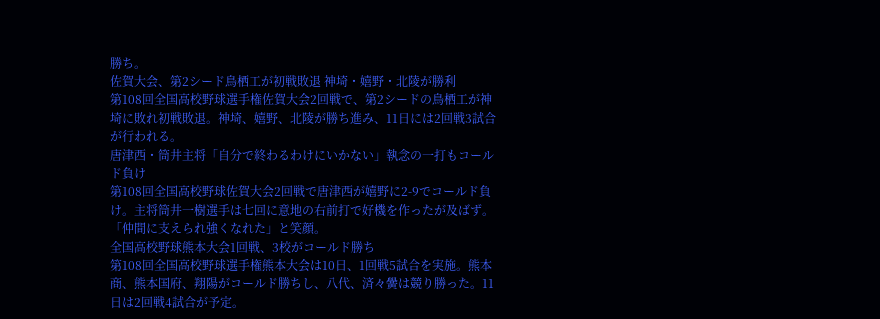勝ち。
佐賀大会、第2シード鳥栖工が初戦敗退 神埼・嬉野・北陵が勝利
第108回全国高校野球選手権佐賀大会2回戦で、第2シードの鳥栖工が神埼に敗れ初戦敗退。神埼、嬉野、北陵が勝ち進み、11日には2回戦3試合が行われる。
唐津西・筒井主将「自分で終わるわけにいかない」執念の一打もコールド負け
第108回全国高校野球佐賀大会2回戦で唐津西が嬉野に2-9でコールド負け。主将筒井一樹選手は七回に意地の右前打で好機を作ったが及ばず。「仲間に支えられ強くなれた」と笑顔。
全国高校野球熊本大会1回戦、3校がコールド勝ち
第108回全国高校野球選手権熊本大会は10日、1回戦5試合を実施。熊本商、熊本国府、翔陽がコールド勝ちし、八代、済々黌は競り勝った。11日は2回戦4試合が予定。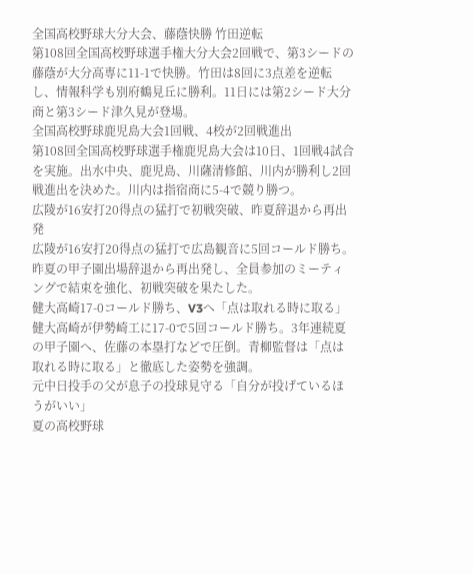全国高校野球大分大会、藤蔭快勝 竹田逆転
第108回全国高校野球選手権大分大会2回戦で、第3シードの藤蔭が大分高専に11-1で快勝。竹田は8回に3点差を逆転し、情報科学も別府鶴見丘に勝利。11日には第2シード大分商と第3シード津久見が登場。
全国高校野球鹿児島大会1回戦、4校が2回戦進出
第108回全国高校野球選手権鹿児島大会は10日、1回戦4試合を実施。出水中央、鹿児島、川薩清修館、川内が勝利し2回戦進出を決めた。川内は指宿商に5-4で競り勝つ。
広陵が16安打20得点の猛打で初戦突破、昨夏辞退から再出発
広陵が16安打20得点の猛打で広島観音に5回コールド勝ち。昨夏の甲子園出場辞退から再出発し、全員参加のミーティングで結束を強化、初戦突破を果たした。
健大高崎17-0コールド勝ち、V3へ「点は取れる時に取る」
健大高崎が伊勢崎工に17-0で5回コールド勝ち。3年連続夏の甲子園へ、佐藤の本塁打などで圧倒。青柳監督は「点は取れる時に取る」と徹底した姿勢を強調。
元中日投手の父が息子の投球見守る「自分が投げているほうがいい」
夏の高校野球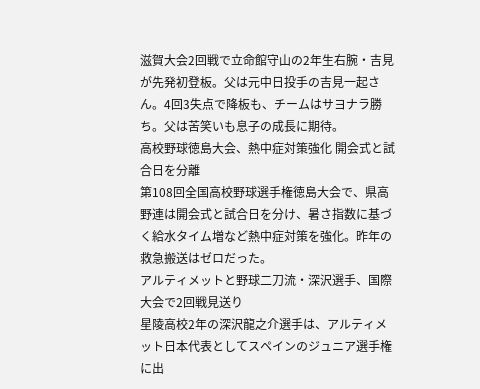滋賀大会2回戦で立命館守山の2年生右腕・吉見が先発初登板。父は元中日投手の吉見一起さん。4回3失点で降板も、チームはサヨナラ勝ち。父は苦笑いも息子の成長に期待。
高校野球徳島大会、熱中症対策強化 開会式と試合日を分離
第108回全国高校野球選手権徳島大会で、県高野連は開会式と試合日を分け、暑さ指数に基づく給水タイム増など熱中症対策を強化。昨年の救急搬送はゼロだった。
アルティメットと野球二刀流・深沢選手、国際大会で2回戦見送り
星陵高校2年の深沢龍之介選手は、アルティメット日本代表としてスペインのジュニア選手権に出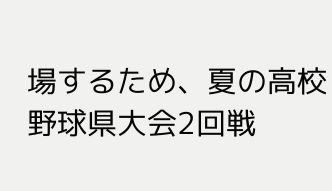場するため、夏の高校野球県大会2回戦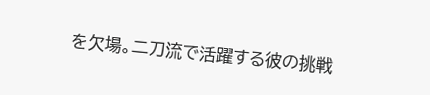を欠場。二刀流で活躍する彼の挑戦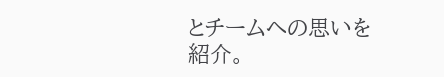とチームへの思いを紹介。